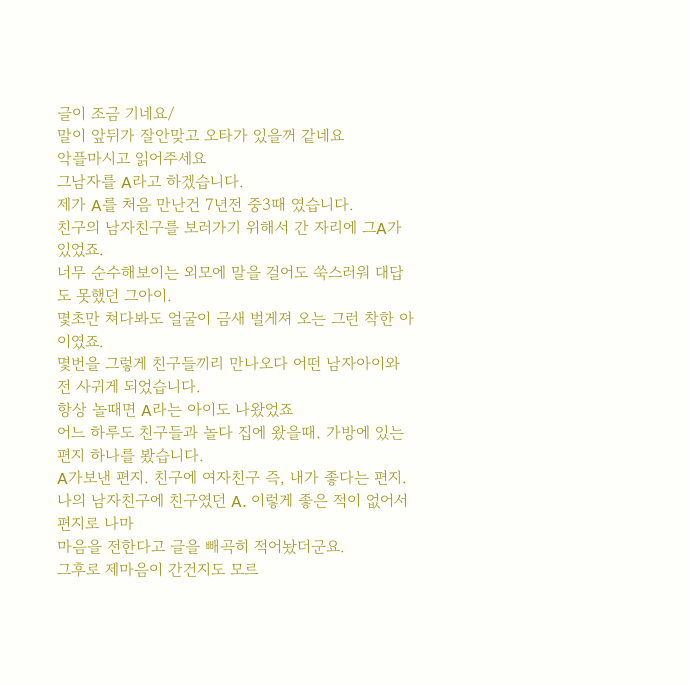글이 조금 기네요/
말이 앞뒤가 잘안맞고 오타가 있을꺼 같네요
악플마시고 읽어주세요
그남자를 A라고 하겠습니다.
제가 A를 처음 만난건 7년전 중3때 였습니다.
친구의 남자친구를 보러가기 위해서 간 자리에 그A가 있었죠.
너무 순수해보이는 외모에 말을 걸어도 쑥스러워 대답도 못했던 그아이.
몇초만 쳐다봐도 얼굴이 금새 벌게져 오는 그런 착한 아이였죠.
몇번을 그렇게 친구들끼리 만나오다 어떤 남자아이와 전 사귀게 되었습니다.
항상 놀때면 A라는 아이도 나왔었죠
어느 하루도 친구들과 놀다 집에 왔을때. 가방에 있는 편지 하나를 봤습니다.
A가보낸 편지. 친구에 여자친구 즉, 내가 좋다는 편지.
나의 남자친구에 친구였던 A. 이렇게 좋은 적이 없어서 편지로 나마
마음을 전한다고 글을 빼곡히 적어놨더군요.
그후로 제마음이 간건지도 모르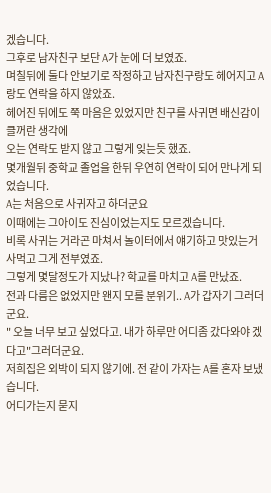겠습니다.
그후로 남자친구 보단 A가 눈에 더 보였죠.
며칠뒤에 둘다 안보기로 작정하고 남자친구랑도 헤어지고 A랑도 연락을 하지 않았죠.
헤어진 뒤에도 쭉 마음은 있었지만 친구를 사귀면 배신감이 클꺼란 생각에
오는 연락도 받지 않고 그렇게 잊는듯 했죠.
몇개월뒤 중학교 졸업을 한뒤 우연히 연락이 되어 만나게 되었습니다.
A는 처음으로 사귀자고 하더군요
이때에는 그아이도 진심이었는지도 모르겠습니다.
비록 사귀는 거라곤 마쳐서 놀이터에서 얘기하고 맛있는거 사먹고 그게 전부였죠.
그렇게 몇달정도가 지났나? 학교를 마치고 A를 만났죠.
전과 다름은 없었지만 왠지 모를 분위기.. A가 갑자기 그러더군요.
" 오늘 너무 보고 싶었다고. 내가 하루만 어디좀 갔다와야 겠다고"그러더군요.
저희집은 외박이 되지 않기에. 전 같이 가자는 A를 혼자 보냈습니다.
어디가는지 묻지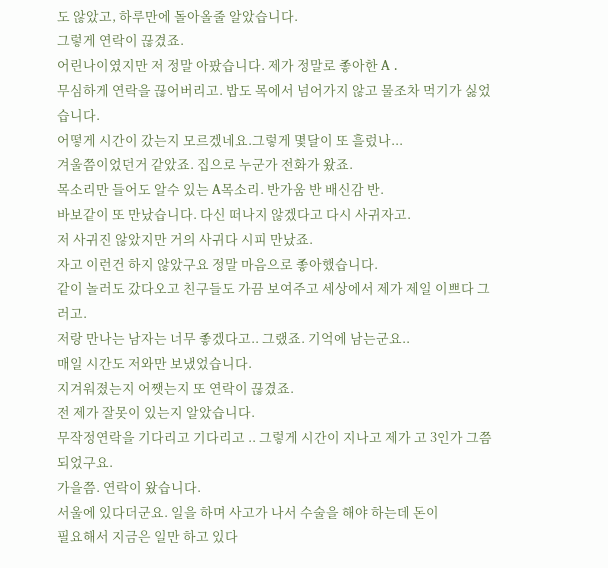도 않았고, 하루만에 돌아올줄 알았습니다.
그렇게 연락이 끊겼죠.
어린나이였지만 저 정말 아팠습니다. 제가 정말로 좋아한 A .
무심하게 연락을 끊어버리고. 밥도 목에서 넘어가지 않고 물조차 먹기가 싫었습니다.
어떻게 시간이 갔는지 모르겠네요.그렇게 몇달이 또 흘렀나...
겨울쯤이었던거 같았죠. 집으로 누군가 전화가 왔죠.
목소리만 들어도 알수 있는 A목소리. 반가움 반 배신감 반.
바보같이 또 만났습니다. 다신 떠나지 않겠다고 다시 사귀자고.
저 사귀진 않았지만 거의 사귀다 시피 만났죠.
자고 이런건 하지 않았구요 정말 마음으로 좋아했습니다.
같이 놀러도 갔다오고 친구들도 가끔 보여주고 세상에서 제가 제일 이쁘다 그러고.
저랑 만나는 남자는 너무 좋겠다고.. 그랬죠. 기억에 남는군요..
매일 시간도 저와만 보냈었습니다.
지겨워졌는지 어쨋는지 또 연락이 끊겼죠.
전 제가 잘못이 있는지 알았습니다.
무작정연락을 기다리고 기다리고 .. 그렇게 시간이 지나고 제가 고 3인가 그쯤 되었구요.
가을쯤. 연락이 왔습니다.
서울에 있다더군요. 일을 하며 사고가 나서 수술을 해야 하는데 돈이
필요해서 지금은 일만 하고 있다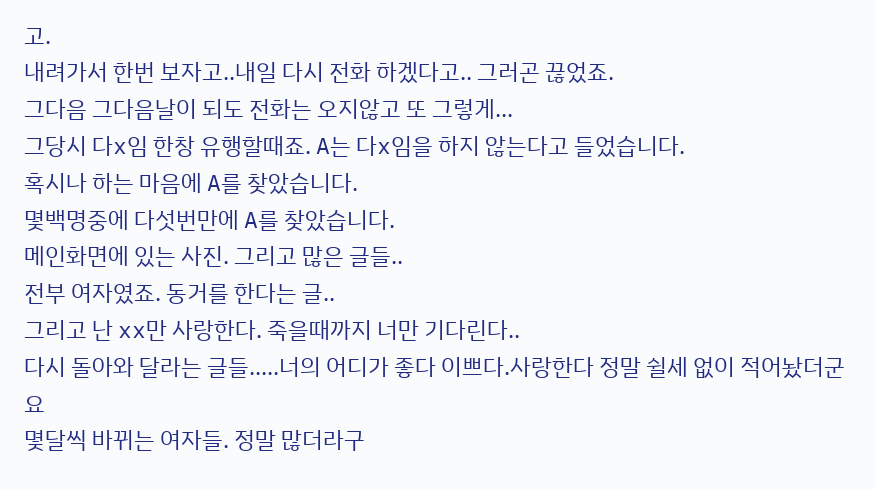고.
내려가서 한번 보자고..내일 다시 전화 하겠다고.. 그러곤 끊었죠.
그다음 그다음날이 되도 전화는 오지않고 또 그렇게...
그당시 다x임 한창 유행할때죠. A는 다x임을 하지 않는다고 들었습니다.
혹시나 하는 마음에 A를 찾았습니다.
몇백명중에 다섯번만에 A를 찾았습니다.
메인화면에 있는 사진. 그리고 많은 글들..
전부 여자였죠. 동거를 한다는 글..
그리고 난 xx만 사랑한다. 죽을때까지 너만 기다린다..
다시 돌아와 달라는 글들.....너의 어디가 좋다 이쁘다.사랑한다 정말 쉴세 없이 적어놨더군요
몇달씩 바뀌는 여자들. 정말 많더라구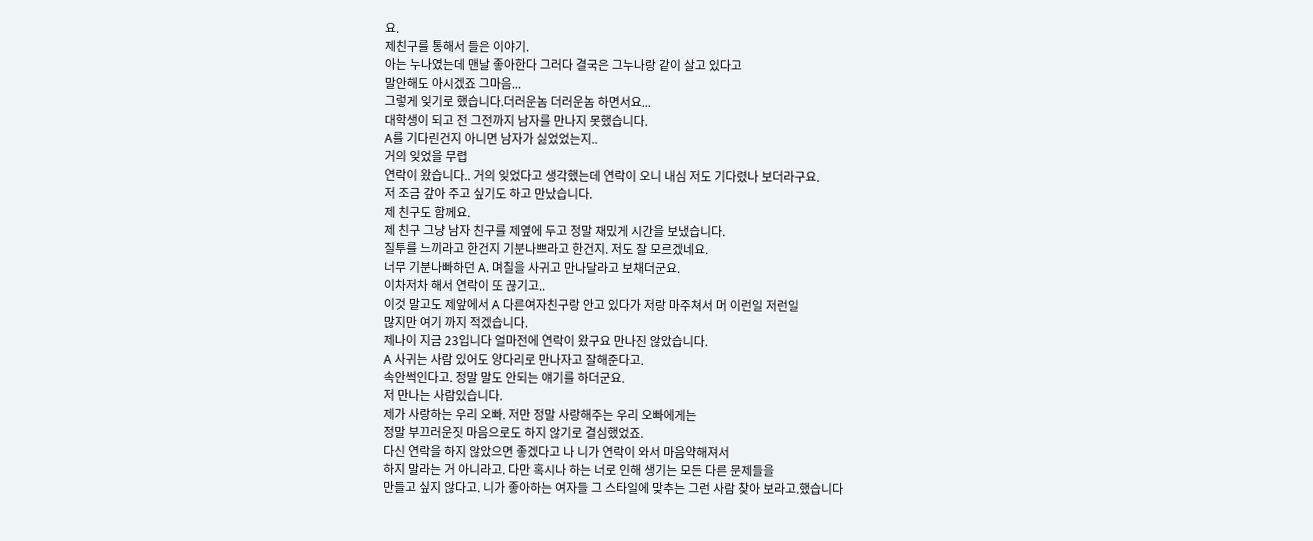요.
제친구를 통해서 들은 이야기.
아는 누나였는데 맨날 좋아한다 그러다 결국은 그누나랑 같이 살고 있다고
말안해도 아시겠죠 그마음...
그렇게 잊기로 했습니다.더러운놈 더러운놈 하면서요...
대학생이 되고 전 그전까지 남자를 만나지 못했습니다.
A를 기다린건지 아니면 남자가 싫었었는지..
거의 잊었을 무렵
연락이 왔습니다.. 거의 잊었다고 생각했는데 연락이 오니 내심 저도 기다렸나 보더라구요.
저 조금 갚아 주고 싶기도 하고 만났습니다.
제 친구도 함께요.
제 친구 그냥 남자 친구를 제옆에 두고 정말 재밌게 시간을 보냈습니다.
질투를 느끼라고 한건지 기분나쁘라고 한건지. 저도 잘 모르겠네요.
너무 기분나빠하던 A. 며칠을 사귀고 만나달라고 보채더군요.
이차저차 해서 연락이 또 끊기고..
이것 말고도 제앞에서 A 다른여자친구랑 안고 있다가 저랑 마주쳐서 머 이런일 저런일
많지만 여기 까지 적겠습니다.
제나이 지금 23입니다 얼마전에 연락이 왔구요 만나진 않았습니다.
A 사귀는 사람 있어도 양다리로 만나자고 잘해준다고.
속안썩인다고. 정말 말도 안되는 얘기를 하더군요.
저 만나는 사람있습니다.
제가 사랑하는 우리 오빠. 저만 정말 사랑해주는 우리 오빠에게는
정말 부끄러운짓 마음으로도 하지 않기로 결심했었죠.
다신 연락을 하지 않았으면 좋겠다고 나 니가 연락이 와서 마음약해져서
하지 말라는 거 아니라고. 다만 혹시나 하는 너로 인해 생기는 모든 다른 문제들을
만들고 싶지 않다고. 니가 좋아하는 여자들 그 스타일에 맞추는 그런 사람 찾아 보라고.했습니다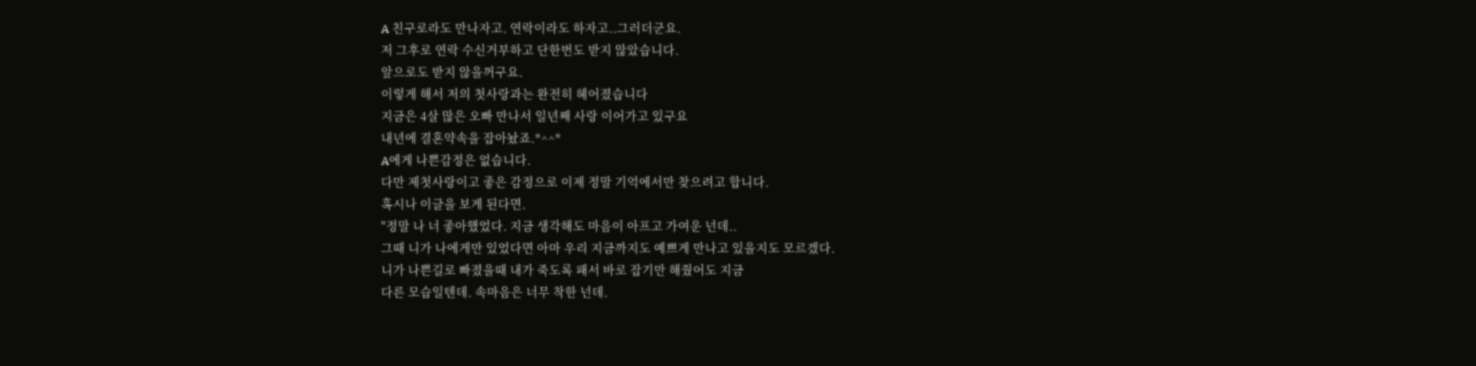A 친구로라도 만나자고. 연락이라도 하자고..그러더군요.
저 그후로 연락 수신거부하고 단한번도 받지 않았습니다.
앞으로도 받지 않을꺼구요.
이렇게 해서 저의 첫사랑과는 완전히 헤어졌습니다
지금은 4살 많은 오빠 만나서 일년째 사랑 이어가고 있구요
내년에 결혼약속을 잡아놨죠.*^^*
A에게 나쁜감정은 없습니다.
다만 제첫사랑이고 좋은 감정으로 이제 정말 기억에서만 찾으려고 합니다.
혹시나 이글을 보게 된다면.
"정말 나 너 좋아했었다. 지금 생각해도 마음이 아프고 가여운 넌데..
그때 니가 나에게만 있었다면 아마 우리 지금까지도 예쁘게 만나고 있을지도 모르겠다.
니가 나쁜길로 빠졌을때 내가 죽도록 패서 바로 잡기만 해줬어도 지금
다른 모습일텐데. 속마음은 너무 착한 넌데.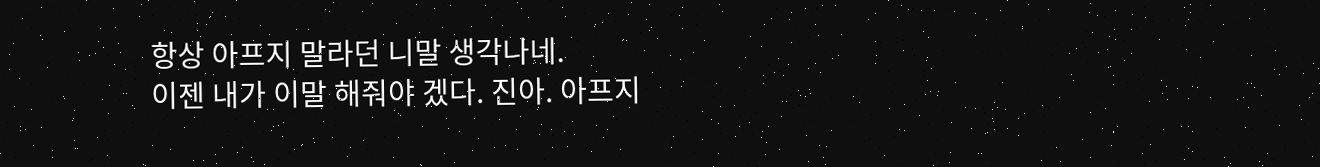항상 아프지 말라던 니말 생각나네.
이젠 내가 이말 해줘야 겠다. 진아. 아프지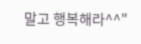말고 행복해라^^"